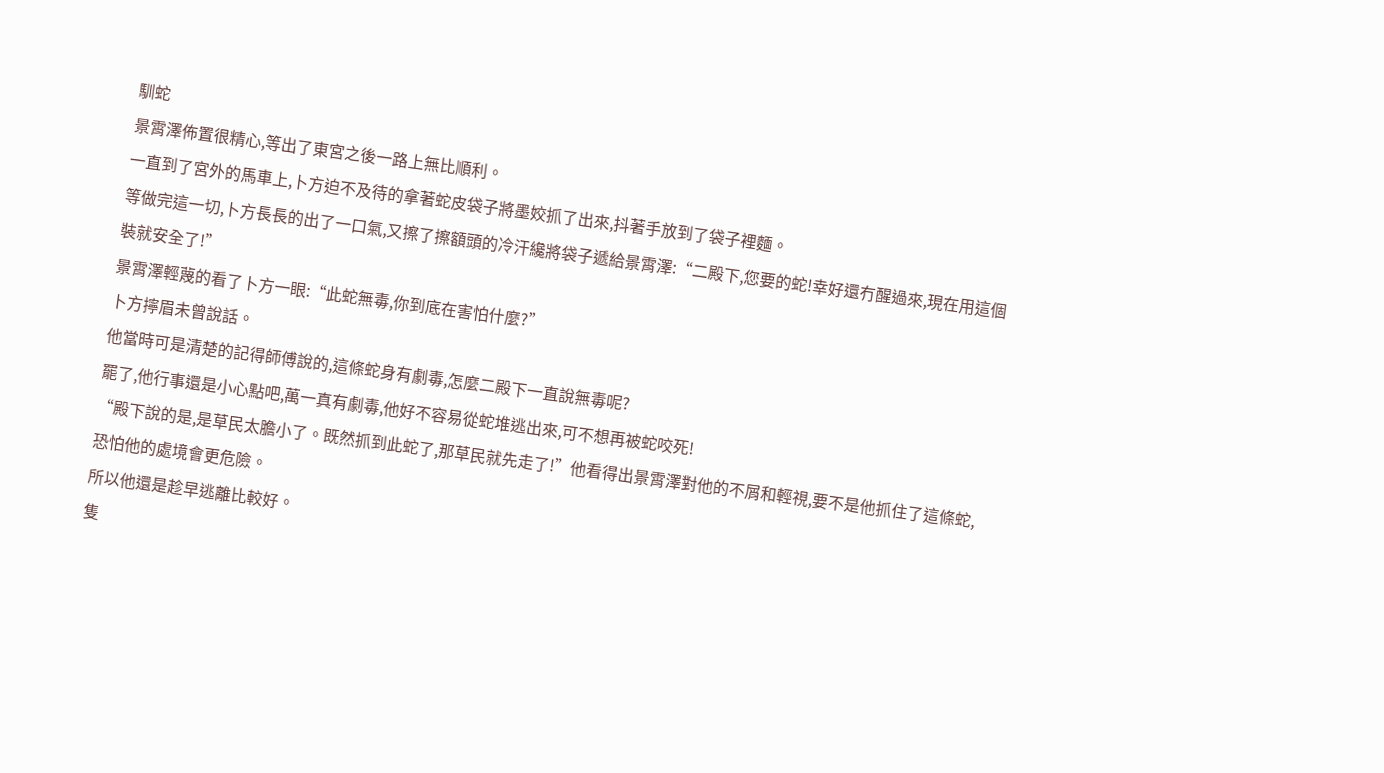馴蛇
景霄澤佈置很精心,等出了東宮之後一路上無比順利。
一直到了宮外的馬車上,卜方迫不及待的拿著蛇皮袋子將墨姣抓了出來,抖著手放到了袋子裡麵。
等做完這一切,卜方長長的出了一口氣,又擦了擦額頭的冷汗纔將袋子遞給景霄澤:“二殿下,您要的蛇!幸好還冇醒過來,現在用這個裝就安全了!”
景霄澤輕蔑的看了卜方一眼:“此蛇無毒,你到底在害怕什麼?”
卜方擰眉未曾說話。
他當時可是清楚的記得師傅說的,這條蛇身有劇毒,怎麼二殿下一直說無毒呢?
罷了,他行事還是小心點吧,萬一真有劇毒,他好不容易從蛇堆逃出來,可不想再被蛇咬死!
“殿下說的是,是草民太膽小了。既然抓到此蛇了,那草民就先走了!”他看得出景霄澤對他的不屑和輕視,要不是他抓住了這條蛇,恐怕他的處境會更危險。
所以他還是趁早逃離比較好。
隻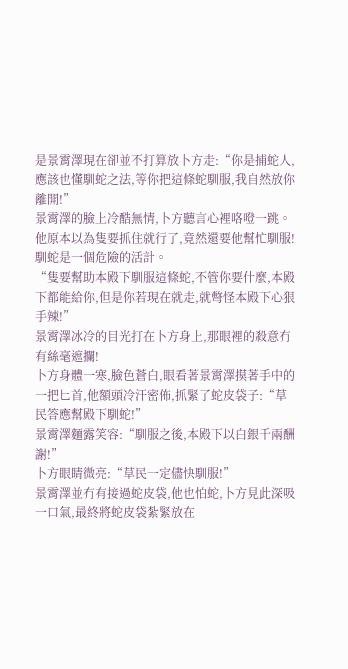是景霄澤現在卻並不打算放卜方走:“你是捕蛇人,應該也懂馴蛇之法,等你把這條蛇馴服,我自然放你離開!”
景霄澤的臉上冷酷無情,卜方聽言心裡咯噔一跳。
他原本以為隻要抓住就行了,竟然還要他幫忙馴服!
馴蛇是一個危險的活計。
“隻要幫助本殿下馴服這條蛇,不管你要什麼,本殿下都能給你,但是你若現在就走,就彆怪本殿下心狠手辣!”
景霄澤冰冷的目光打在卜方身上,那眼裡的殺意冇有絲毫遮攔!
卜方身體一寒,臉色蒼白,眼看著景霄澤摸著手中的一把匕首,他額頭冷汗密佈,抓緊了蛇皮袋子:“草民答應幫殿下馴蛇!”
景霄澤麵露笑容:“馴服之後,本殿下以白銀千兩酬謝!”
卜方眼睛微亮:“草民一定儘快馴服!”
景霄澤並冇有接過蛇皮袋,他也怕蛇,卜方見此深吸一口氣,最終將蛇皮袋紮緊放在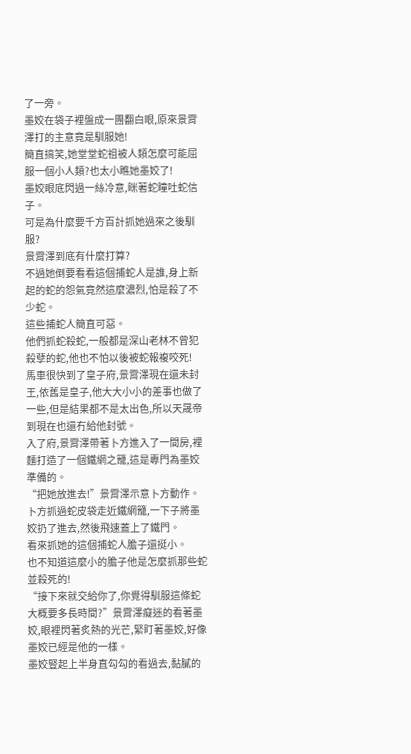了一旁。
墨姣在袋子裡盤成一團翻白眼,原來景霄澤打的主意竟是馴服她!
簡直搞笑,她堂堂蛇祖被人類怎麼可能屈服一個小人類?也太小瞧她墨姣了!
墨姣眼底閃過一絲冷意,眯著蛇瞳吐蛇信子。
可是為什麼要千方百計抓她過來之後馴服?
景霄澤到底有什麼打算?
不過她倒要看看這個捕蛇人是誰,身上新起的蛇的怨氣竟然這麼濃烈,怕是殺了不少蛇。
這些捕蛇人簡直可惡。
他們抓蛇殺蛇,一般都是深山老林不曾犯殺孽的蛇,他也不怕以後被蛇報複咬死!
馬車很快到了皇子府,景霄澤現在還未封王,依舊是皇子,他大大小小的差事也做了一些,但是結果都不是太出色,所以天晟帝到現在也還冇給他封號。
入了府,景霄澤帶著卜方進入了一間房,裡麵打造了一個鐵網之籠,這是專門為墨姣準備的。
“把她放進去!”景霄澤示意卜方動作。
卜方抓過蛇皮袋走近鐵網籠,一下子將墨姣扔了進去,然後飛速蓋上了鐵門。
看來抓她的這個捕蛇人膽子還挺小。
也不知道這麼小的膽子他是怎麼抓那些蛇並殺死的!
“接下來就交給你了,你覺得馴服這條蛇大概要多長時間?”景霄澤癡迷的看著墨姣,眼裡閃著炙熱的光芒,緊盯著墨姣,好像墨姣已經是他的一樣。
墨姣豎起上半身直勾勾的看過去,黏膩的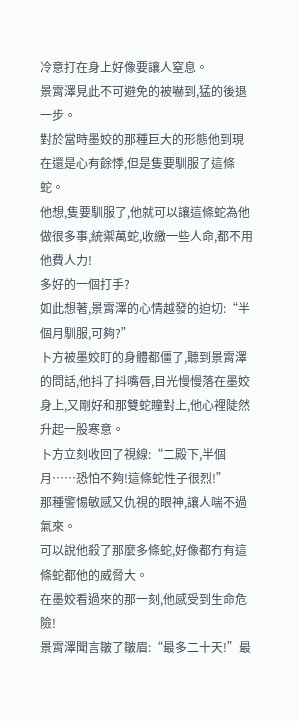冷意打在身上好像要讓人窒息。
景霄澤見此不可避免的被嚇到,猛的後退一步。
對於當時墨姣的那種巨大的形態他到現在還是心有餘悸,但是隻要馴服了這條蛇。
他想,隻要馴服了,他就可以讓這條蛇為他做很多事,統禦萬蛇,收繳一些人命,都不用他費人力!
多好的一個打手?
如此想著,景霄澤的心情越發的迫切:“半個月馴服,可夠?”
卜方被墨姣盯的身體都僵了,聽到景霄澤的問話,他抖了抖嘴唇,目光慢慢落在墨姣身上,又剛好和那雙蛇瞳對上,他心裡陡然升起一股寒意。
卜方立刻收回了視線:“二殿下,半個月……恐怕不夠!這條蛇性子很烈!”
那種警惕敏感又仇視的眼神,讓人喘不過氣來。
可以說他殺了那麼多條蛇,好像都冇有這條蛇都他的威脅大。
在墨姣看過來的那一刻,他感受到生命危險!
景霄澤聞言皺了皺眉:“最多二十天!”最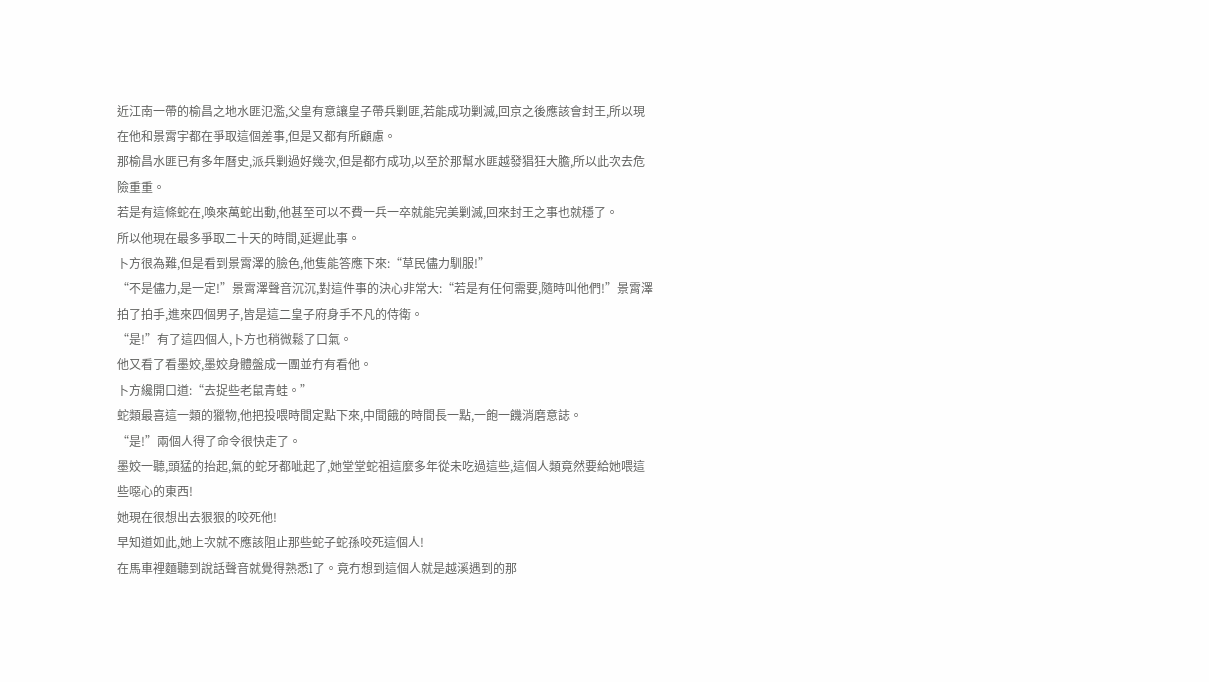近江南一帶的榆昌之地水匪氾濫,父皇有意讓皇子帶兵剿匪,若能成功剿滅,回京之後應該會封王,所以現在他和景霄宇都在爭取這個差事,但是又都有所顧慮。
那榆昌水匪已有多年曆史,派兵剿過好幾次,但是都冇成功,以至於那幫水匪越發猖狂大膽,所以此次去危險重重。
若是有這條蛇在,喚來萬蛇出動,他甚至可以不費一兵一卒就能完美剿滅,回來封王之事也就穩了。
所以他現在最多爭取二十天的時間,延遲此事。
卜方很為難,但是看到景霄澤的臉色,他隻能答應下來:“草民儘力馴服!”
“不是儘力,是一定!”景霄澤聲音沉沉,對這件事的決心非常大:“若是有任何需要,隨時叫他們!”景霄澤拍了拍手,進來四個男子,皆是這二皇子府身手不凡的侍衛。
“是!”有了這四個人,卜方也稍微鬆了口氣。
他又看了看墨姣,墨姣身體盤成一團並冇有看他。
卜方纔開口道:“去捉些老鼠青蛙。”
蛇類最喜這一類的獵物,他把投喂時間定點下來,中間餓的時間長一點,一飽一饑消磨意誌。
“是!”兩個人得了命令很快走了。
墨姣一聽,頭猛的抬起,氣的蛇牙都呲起了,她堂堂蛇祖這麼多年從未吃過這些,這個人類竟然要給她喂這些噁心的東西!
她現在很想出去狠狠的咬死他!
早知道如此,她上次就不應該阻止那些蛇子蛇孫咬死這個人!
在馬車裡麵聽到說話聲音就覺得熟悉l了。竟冇想到這個人就是越溪遇到的那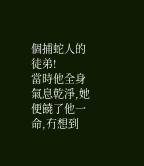個捕蛇人的徒弟!
當時他全身氣息乾淨,她便饒了他一命,冇想到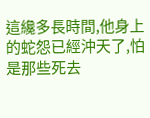這纔多長時間,他身上的蛇怨已經沖天了,怕是那些死去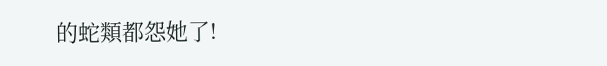的蛇類都怨她了!